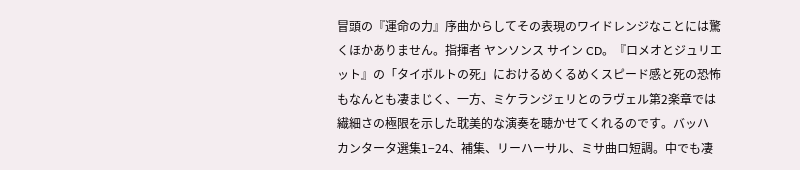冒頭の『運命の力』序曲からしてその表現のワイドレンジなことには驚くほかありません。指揮者 ヤンソンス サイン CD。『ロメオとジュリエット』の「タイボルトの死」におけるめくるめくスピード感と死の恐怖もなんとも凄まじく、一方、ミケランジェリとのラヴェル第2楽章では繊細さの極限を示した耽美的な演奏を聴かせてくれるのです。バッハ カンタータ選集1−24、補集、リーハーサル、ミサ曲ロ短調。中でも凄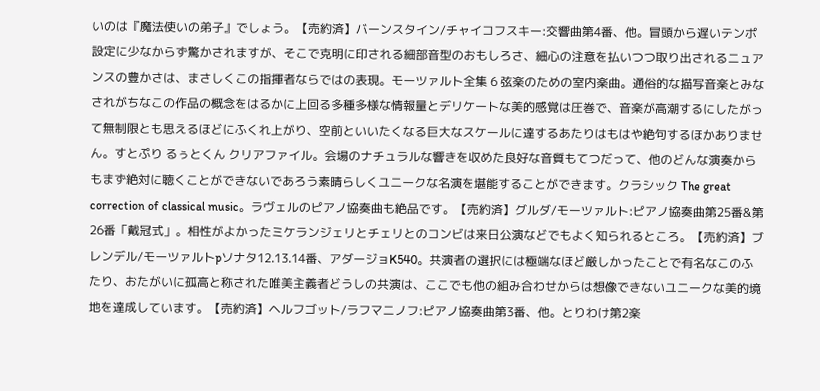いのは『魔法使いの弟子』でしょう。【売約済】バーンスタイン/チャイコフスキー:交響曲第4番、他。冒頭から遅いテンポ設定に少なからず驚かされますが、そこで克明に印される細部音型のおもしろさ、細心の注意を払いつつ取り出されるニュアンスの豊かさは、まさしくこの指揮者ならではの表現。モーツァルト全集 6 弦楽のための室内楽曲。通俗的な描写音楽とみなされがちなこの作品の概念をはるかに上回る多種多様な情報量とデリケートな美的感覚は圧巻で、音楽が高潮するにしたがって無制限とも思えるほどにふくれ上がり、空前といいたくなる巨大なスケールに達するあたりはもはや絶句するほかありません。すとぷり るぅとくん クリアファイル。会場のナチュラルな響きを収めた良好な音質もてつだって、他のどんな演奏からもまず絶対に聴くことができないであろう素晴らしくユニークな名演を堪能することができます。クラシック The great correction of classical music。ラヴェルのピアノ協奏曲も絶品です。【売約済】グルダ/モーツァルト:ピアノ協奏曲第25番&第26番「戴冠式」。相性がよかったミケランジェリとチェリとのコンビは来日公演などでもよく知られるところ。【売約済】ブレンデル/モーツァルトpソナタ12.13.14番、アダージョK540。共演者の選択には極端なほど厳しかったことで有名なこのふたり、おたがいに孤高と称された唯美主義者どうしの共演は、ここでも他の組み合わせからは想像できないユニークな美的境地を達成しています。【売約済】ヘルフゴット/ラフマニノフ:ピアノ協奏曲第3番、他。とりわけ第2楽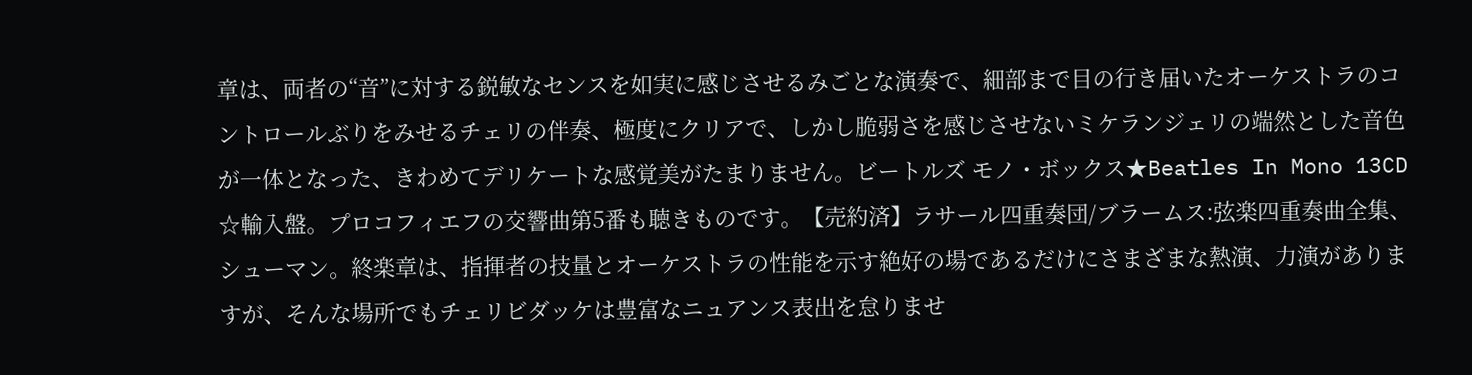章は、両者の“音”に対する鋭敏なセンスを如実に感じさせるみごとな演奏で、細部まで目の行き届いたオーケストラのコントロールぶりをみせるチェリの伴奏、極度にクリアで、しかし脆弱さを感じさせないミケランジェリの端然とした音色が一体となった、きわめてデリケートな感覚美がたまりません。ビートルズ モノ・ボックス★Beatles In Mono 13CD ☆輸入盤。プロコフィエフの交響曲第5番も聴きものです。【売約済】ラサール四重奏団/ブラームス:弦楽四重奏曲全集、シューマン。終楽章は、指揮者の技量とオーケストラの性能を示す絶好の場であるだけにさまざまな熱演、力演がありますが、そんな場所でもチェリビダッケは豊富なニュアンス表出を怠りませ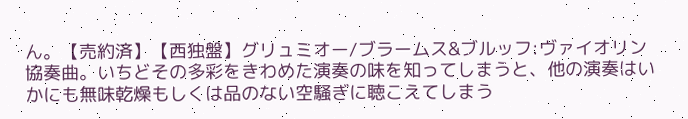ん。【売約済】【西独盤】グリュミオー/ブラームス&ブルッフ:ヴァイオリン協奏曲。いちどその多彩をきわめた演奏の味を知ってしまうと、他の演奏はいかにも無味乾燥もしくは品のない空騒ぎに聴こえてしまう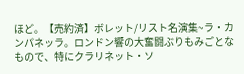ほど。【売約済】ボレット/リスト名演集~ラ・カンパネッラ。ロンドン響の大奮闘ぶりもみごとなもので、特にクラリネット・ソ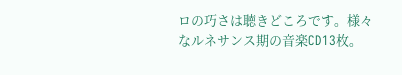ロの巧さは聴きどころです。様々なルネサンス期の音楽CD13枚。